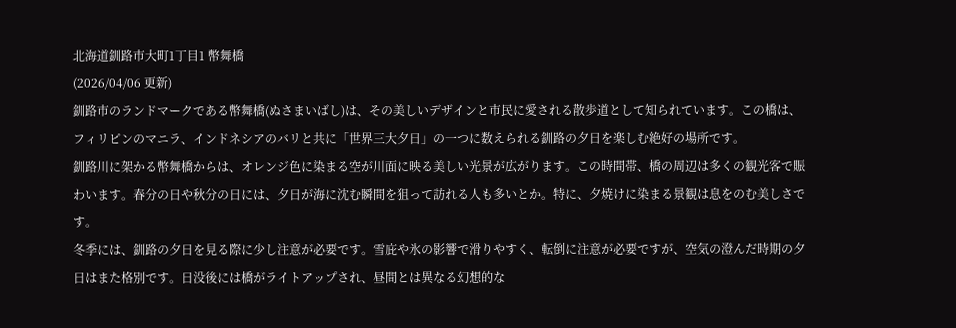北海道釧路市大町1丁目1 幣舞橋
(2026/04/06 更新)
釧路市のランドマークである幣舞橋(ぬさまいばし)は、その美しいデザインと市民に愛される散歩道として知られています。この橋は、フィリピンのマニラ、インドネシアのバリと共に「世界三大夕日」の一つに数えられる釧路の夕日を楽しむ絶好の場所です。
釧路川に架かる幣舞橋からは、オレンジ色に染まる空が川面に映る美しい光景が広がります。この時間帯、橋の周辺は多くの観光客で賑わいます。春分の日や秋分の日には、夕日が海に沈む瞬間を狙って訪れる人も多いとか。特に、夕焼けに染まる景観は息をのむ美しさです。
冬季には、釧路の夕日を見る際に少し注意が必要です。雪庇や氷の影響で滑りやすく、転倒に注意が必要ですが、空気の澄んだ時期の夕日はまた格別です。日没後には橋がライトアップされ、昼間とは異なる幻想的な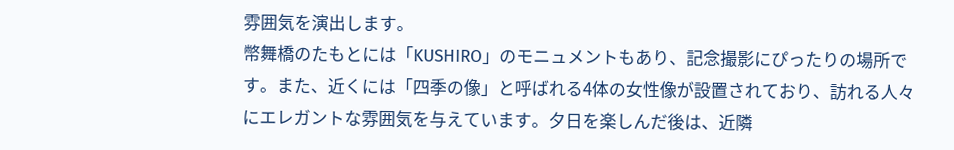雰囲気を演出します。
幣舞橋のたもとには「KUSHIRO」のモニュメントもあり、記念撮影にぴったりの場所です。また、近くには「四季の像」と呼ばれる4体の女性像が設置されており、訪れる人々にエレガントな雰囲気を与えています。夕日を楽しんだ後は、近隣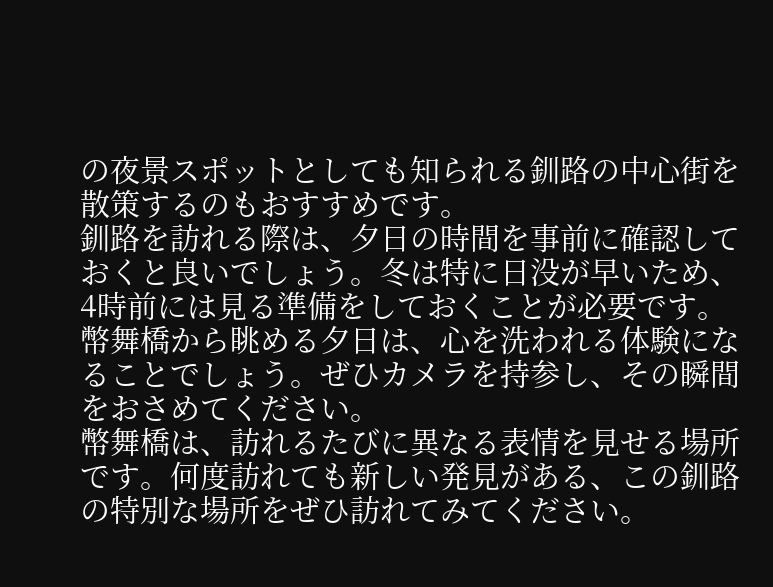の夜景スポットとしても知られる釧路の中心街を散策するのもおすすめです。
釧路を訪れる際は、夕日の時間を事前に確認しておくと良いでしょう。冬は特に日没が早いため、4時前には見る準備をしておくことが必要です。幣舞橋から眺める夕日は、心を洗われる体験になることでしょう。ぜひカメラを持参し、その瞬間をおさめてください。
幣舞橋は、訪れるたびに異なる表情を見せる場所です。何度訪れても新しい発見がある、この釧路の特別な場所をぜひ訪れてみてください。